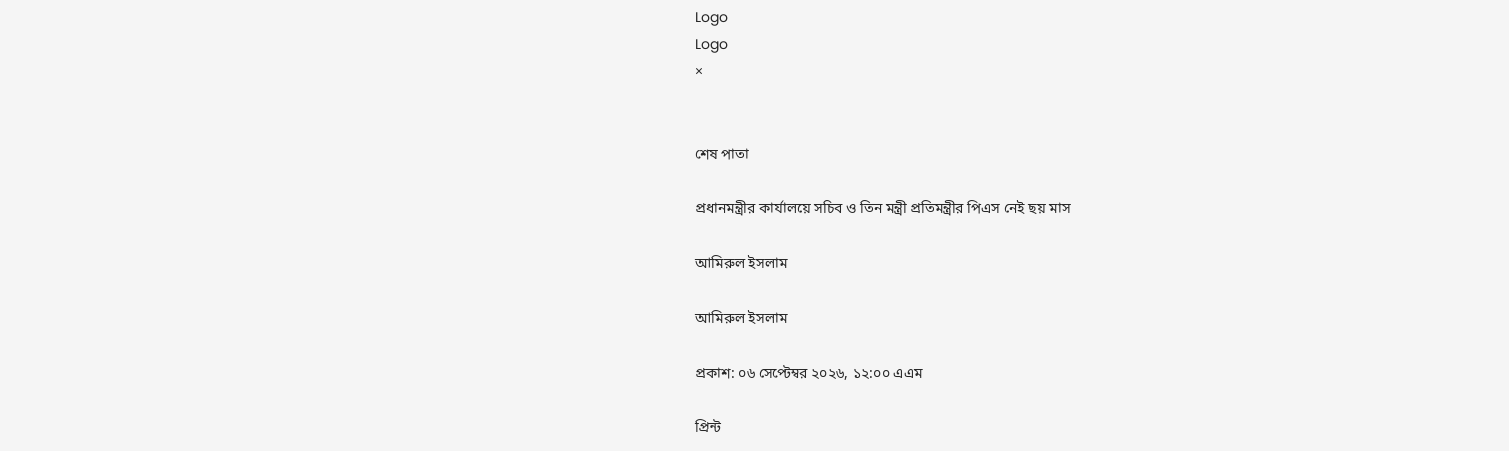Logo
Logo
×


শেষ পাতা

প্রধানমন্ত্রীর কার্যালয়ে সচিব ও তিন মন্ত্রী প্রতিমন্ত্রীর পিএস নেই ছয় মাস

আমিরুল ইসলাম

আমিরুল ইসলাম

প্রকাশ: ০৬ সেপ্টেম্বর ২০২৬, ১২:০০ এএম

প্রিন্ট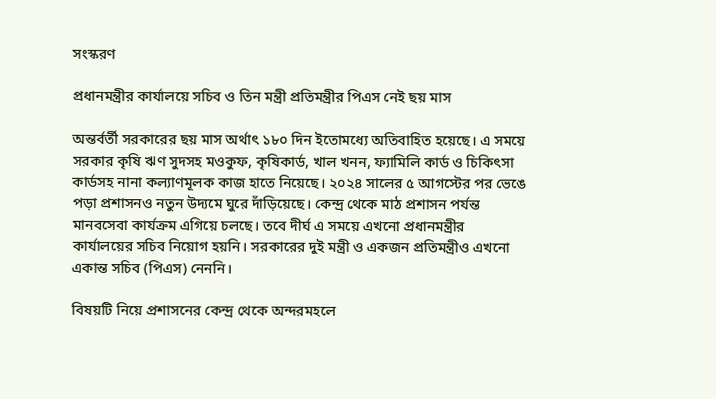সংস্করণ

প্রধানমন্ত্রীর কার্যালয়ে সচিব ও তিন মন্ত্রী প্রতিমন্ত্রীর পিএস নেই ছয় মাস

অন্তর্বর্তী সরকারের ছয় মাস অর্থাৎ ১৮০ দিন ইতোমধ্যে অতিবাহিত হয়েছে। এ সময়ে সরকার কৃষি ঋণ সুদসহ মওকুফ, কৃষিকার্ড, খাল খনন, ফ্যামিলি কার্ড ও চিকিৎসা কার্ডসহ নানা কল্যাণমূলক কাজ হাতে নিয়েছে। ২০২৪ সালের ৫ আগস্টের পর ভেঙে পড়া প্রশাসনও নতুন উদ্যমে ঘুরে দাঁড়িয়েছে। কেন্দ্র থেকে মাঠ প্রশাসন পর্যন্ত মানবসেবা কার্যক্রম এগিয়ে চলছে। তবে দীর্ঘ এ সময়ে এখনো প্রধানমন্ত্রীর কার্যালয়ের সচিব নিয়োগ হয়নি। সরকারের দুই মন্ত্রী ও একজন প্রতিমন্ত্রীও এখনো একান্ত সচিব (পিএস) নেননি।

বিষয়টি নিয়ে প্রশাসনের কেন্দ্র থেকে অন্দরমহলে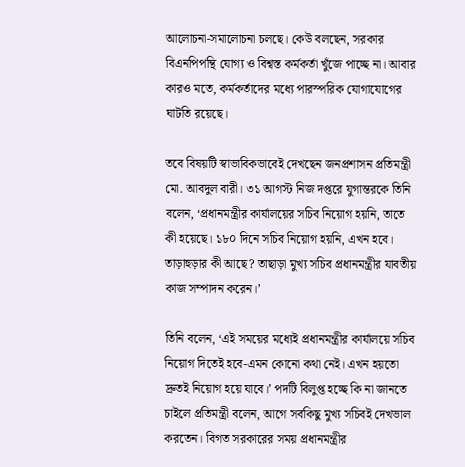আলোচনা-সমালোচনা চলছে। কেউ বলছেন, সরকার বিএনপিপন্থি যোগ্য ও বিশ্বস্ত কর্মকর্তা খুঁজে পাচ্ছে না। আবার কারও মতে, কর্মকর্তাদের মধ্যে পারস্পরিক যোগাযোগের ঘাটতি রয়েছে।

তবে বিষয়টি স্বাভাবিকভাবেই দেখছেন জনপ্রশাসন প্রতিমন্ত্রী মো. আবদুল বারী। ৩১ আগস্ট নিজ দপ্তরে যুগান্তরকে তিনি বলেন, ‘প্রধানমন্ত্রীর কার্যালয়ের সচিব নিয়োগ হয়নি, তাতে কী হয়েছে। ১৮০ দিনে সচিব নিয়োগ হয়নি, এখন হবে। তাড়াহুড়ার কী আছে? তাছাড়া মুখ্য সচিব প্রধানমন্ত্রীর যাবতীয় কাজ সম্পাদন করেন।’

তিনি বলেন, ‘এই সময়ের মধ্যেই প্রধানমন্ত্রীর কার্যালয়ে সচিব নিয়োগ দিতেই হবে-এমন কোনো কথা নেই। এখন হয়তো দ্রুতই নিয়োগ হয়ে যাবে।’ পদটি বিলুপ্ত হচ্ছে কি না জানতে চাইলে প্রতিমন্ত্রী বলেন, আগে সবকিছু মুখ্য সচিবই দেখভাল করতেন। বিগত সরকারের সময় প্রধানমন্ত্রীর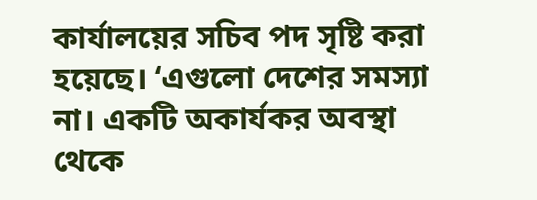কার্যালয়ের সচিব পদ সৃষ্টি করা হয়েছে। ‘এগুলো দেশের সমস্যা না। একটি অকার্যকর অবস্থা থেকে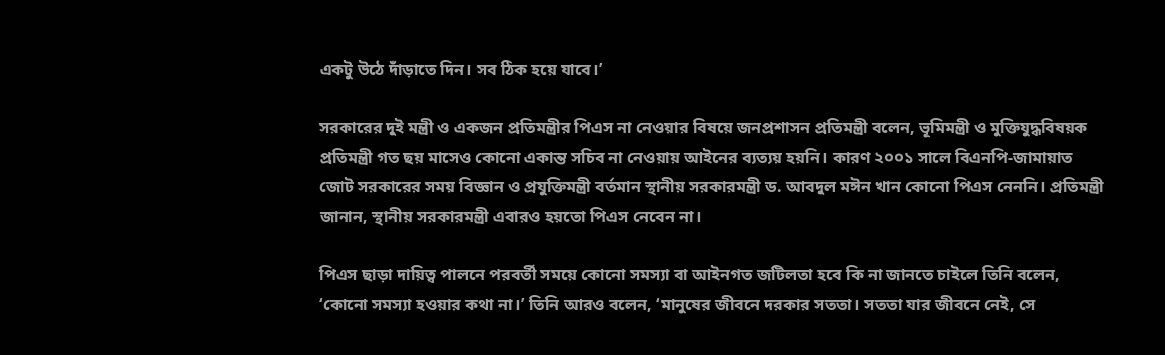একটু উঠে দাঁড়াতে দিন। সব ঠিক হয়ে যাবে।’

সরকারের দুই মন্ত্রী ও একজন প্রতিমন্ত্রীর পিএস না নেওয়ার বিষয়ে জনপ্রশাসন প্রতিমন্ত্রী বলেন, ভূমিমন্ত্রী ও মুক্তিযুদ্ধবিষয়ক প্রতিমন্ত্রী গত ছয় মাসেও কোনো একান্ত সচিব না নেওয়ায় আইনের ব্যত্যয় হয়নি। কারণ ২০০১ সালে বিএনপি-জামায়াত জোট সরকারের সময় বিজ্ঞান ও প্রযুক্তিমন্ত্রী বর্তমান স্থানীয় সরকারমন্ত্রী ড. আবদুল মঈন খান কোনো পিএস নেননি। প্রতিমন্ত্রী জানান, স্থানীয় সরকারমন্ত্রী এবারও হয়তো পিএস নেবেন না।

পিএস ছাড়া দায়িত্ব পালনে পরবর্তী সময়ে কোনো সমস্যা বা আইনগত জটিলতা হবে কি না জানতে চাইলে তিনি বলেন, ‘কোনো সমস্যা হওয়ার কথা না।’ তিনি আরও বলেন, ‘মানুষের জীবনে দরকার সততা। সততা যার জীবনে নেই, সে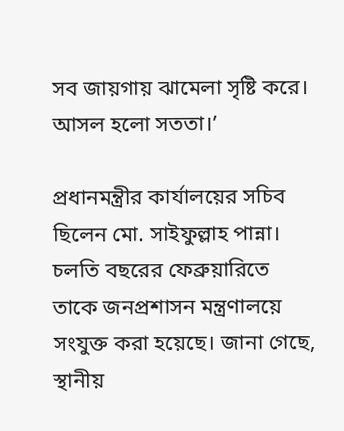সব জায়গায় ঝামেলা সৃষ্টি করে। আসল হলো সততা।’

প্রধানমন্ত্রীর কার্যালয়ের সচিব ছিলেন মো. সাইফুল্লাহ পান্না। চলতি বছরের ফেব্রুয়ারিতে তাকে জনপ্রশাসন মন্ত্রণালয়ে সংযুক্ত করা হয়েছে। জানা গেছে, স্থানীয়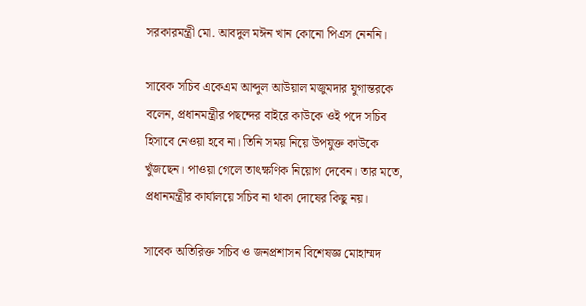সরকারমন্ত্রী মো. আবদুল মঈন খান কোনো পিএস নেননি।

সাবেক সচিব একেএম আব্দুল আউয়াল মজুমদার যুগান্তরকে বলেন, প্রধানমন্ত্রীর পছন্দের বাইরে কাউকে ওই পদে সচিব হিসাবে নেওয়া হবে না। তিনি সময় নিয়ে উপযুক্ত কাউকে খুঁজছেন। পাওয়া গেলে তাৎক্ষণিক নিয়োগ দেবেন। তার মতে, প্রধানমন্ত্রীর কার্যালয়ে সচিব না থাকা দোষের কিছু নয়।

সাবেক অতিরিক্ত সচিব ও জনপ্রশাসন বিশেষজ্ঞ মোহাম্মদ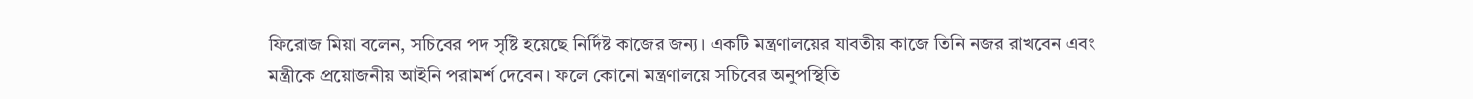ফিরোজ মিয়া বলেন, সচিবের পদ সৃষ্টি হয়েছে নির্দিষ্ট কাজের জন্য। একটি মন্ত্রণালয়ের যাবতীয় কাজে তিনি নজর রাখবেন এবং মন্ত্রীকে প্রয়োজনীয় আইনি পরামর্শ দেবেন। ফলে কোনো মন্ত্রণালয়ে সচিবের অনুপস্থিতি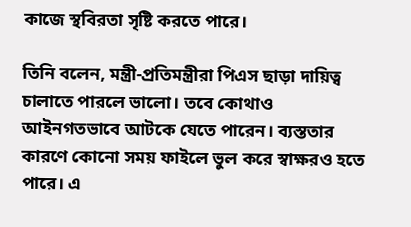কাজে স্থবিরতা সৃষ্টি করতে পারে।

তিনি বলেন, মন্ত্রী-প্রতিমন্ত্রীরা পিএস ছাড়া দায়িত্ব চালাতে পারলে ভালো। তবে কোথাও আইনগতভাবে আটকে যেতে পারেন। ব্যস্ততার কারণে কোনো সময় ফাইলে ভুল করে স্বাক্ষরও হতে পারে। এ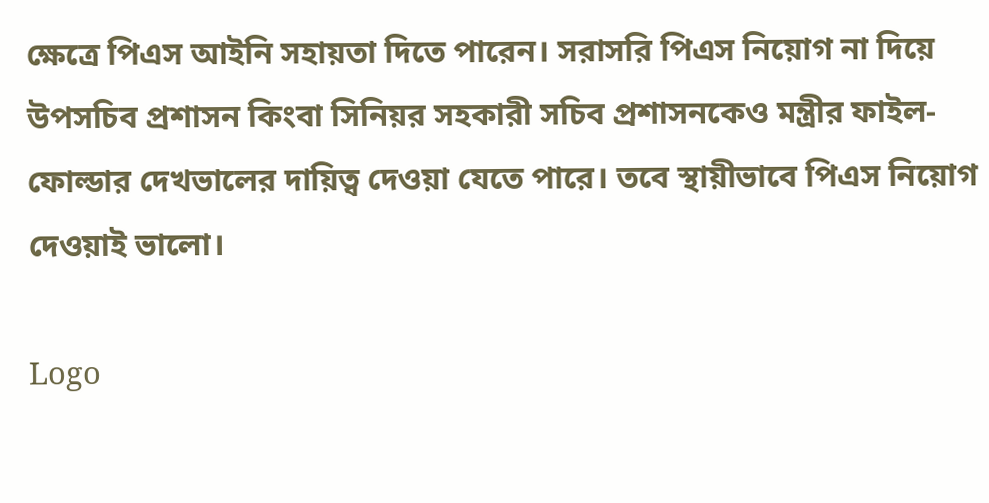ক্ষেত্রে পিএস আইনি সহায়তা দিতে পারেন। সরাসরি পিএস নিয়োগ না দিয়ে উপসচিব প্রশাসন কিংবা সিনিয়র সহকারী সচিব প্রশাসনকেও মন্ত্রীর ফাইল-ফোল্ডার দেখভালের দায়িত্ব দেওয়া যেতে পারে। তবে স্থায়ীভাবে পিএস নিয়োগ দেওয়াই ভালো।

Logo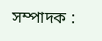সম্পাদক :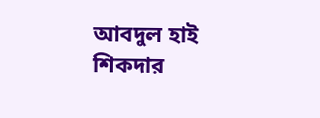আবদুল হাই শিকদার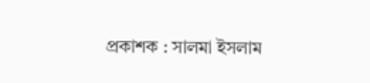প্রকাশক : সালমা ইসলাম